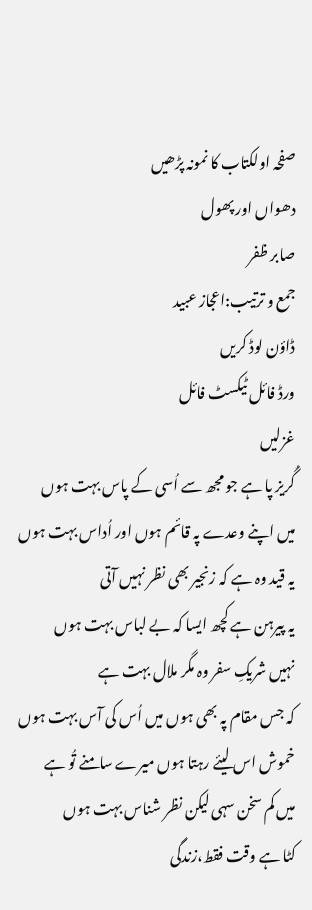صفحہ اولکتاب کا نمونہ پڑھیں
دھواں اور پھول
صابر ظفر
جمع و ترتیب:اعجاز عبید
ڈاؤن لوڈ کریں
ورڈ فائل ٹیکسٹ فائل
غزلیں
گُریز پا ہے جو مجھ سے اُسی کے پاس بہت ہوں
میں اپنے وعدے پہ قائم ہوں اور اُداس بہت ہوں
یہ قید وہ ہے کہ زنجیر بھی نظر نہیں آتی
یہ پیرہن ہے کچھ ایسا کہ بے لباس بہت ہوں
نہیں شریکِ سفر وہ مگر ملال بہت ہے
کہ جس مقام پہ بھی ہوں میں اُس کی آس بہت ہوں
خموش اس لیئے رہتا ہوں میرے سامنے تُو ہے
میں کم سخن سہی لیکن نظر شناس بہت ہوں
کٹا ہے وقت فقط،زندگی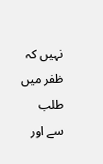نہیں کہ ظفر میں
طلب سے اور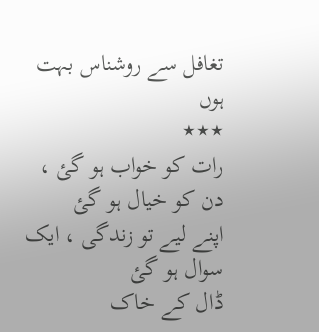تغافل سے روشناس بہت ہوں
٭٭٭
رات کو خواب ہو گئ ، دن کو خیال ہو گئ
اپنے لیے تو زندگی ، ایک سوال ہو گئ
ڈال کے خاک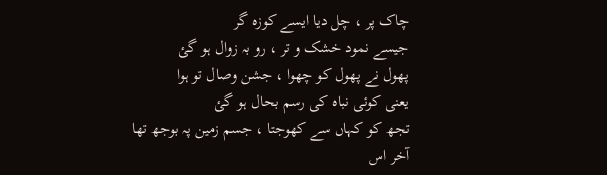چاک پر ، چل دیا ایسے کوزہ گر
جیسے نمود خشک و تر ، رو بہ زوال ہو گئ
پھول نے پھول کو چھوا ، جشن وصال تو ہوا
یعنی کوئی نباہ کی رسم بحال ہو گئ
تجھ کو کہاں سے کھوجتا ، جسم زمین پہ بوجھ تھا
آخر اس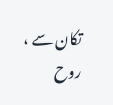تکان سے ، روح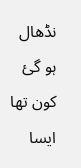نڈھال ہو گئ
کون تھا ایسا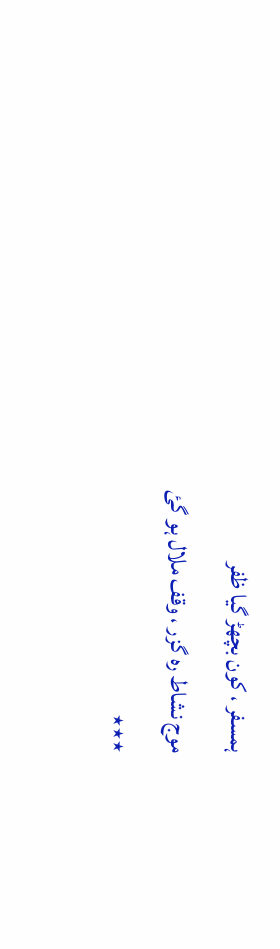ہمسفر ، کون بچھڑ گیا ظفر
موج نشاط رہ گزر ، وقف ملال ہو گئ
٭٭٭